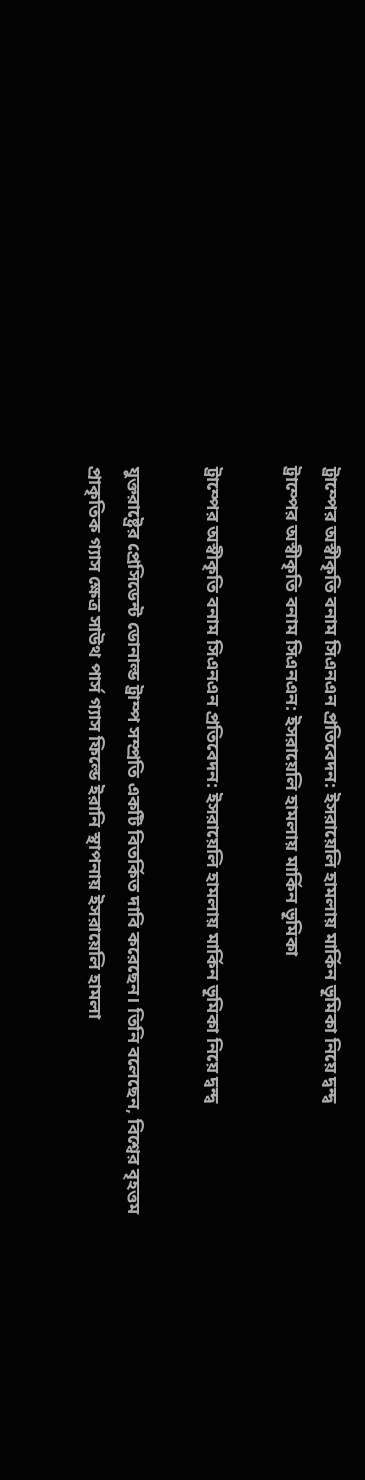ট্রাম্পের অস্বীকৃতি বনাম সিএনএন প্রতিবেদন: ইসরায়েলি হামলায় মার্কিন ভূমিকা নিয়ে দ্বন্দ্ব
ট্রাম্পের অস্বীকৃতি বনাম সিএনএন: ইসরায়েলি হামলায় মার্কিন ভূমিকা

ট্রাম্পের অস্বীকৃতি বনাম সিএনএন প্রতিবেদন: ইসরায়েলি হামলায় মার্কিন ভূমিকা নিয়ে দ্বন্দ্ব

যুক্তরাষ্ট্রের প্রেসিডেন্ট ডোনাল্ড ট্রাম্প সম্প্রতি একটি বিতর্কিত দাবি করেছেন। তিনি বলেছেন, বিশ্বের বৃহত্তম প্রাকৃতিক গ্যাস ক্ষেত্র সাউথ পার্স গ্যাস ফিল্ডে ইরানি স্থাপনায় ইসরায়েলি হামলা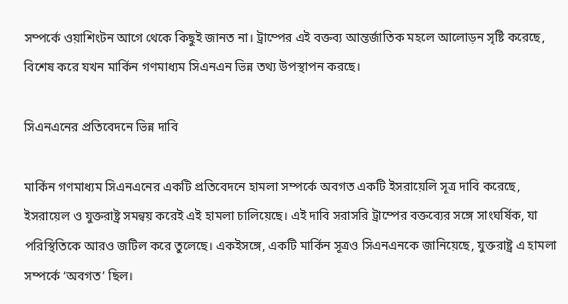সম্পর্কে ওয়াশিংটন আগে থেকে কিছুই জানত না। ট্রাম্পের এই বক্তব্য আন্তর্জাতিক মহলে আলোড়ন সৃষ্টি করেছে, বিশেষ করে যখন মার্কিন গণমাধ্যম সিএনএন ভিন্ন তথ্য উপস্থাপন করছে।

সিএনএনের প্রতিবেদনে ভিন্ন দাবি

মার্কিন গণমাধ্যম সিএনএনের একটি প্রতিবেদনে হামলা সম্পর্কে অবগত একটি ইসরায়েলি সূত্র দাবি করেছে, ইসরায়েল ও যুক্তরাষ্ট্র সমন্বয় করেই এই হামলা চালিয়েছে। এই দাবি সরাসরি ট্রাম্পের বক্তব্যের সঙ্গে সাংঘর্ষিক, যা পরিস্থিতিকে আরও জটিল করে তুলেছে। একইসঙ্গে, একটি মার্কিন সূত্রও সিএনএনকে জানিয়েছে, যুক্তরাষ্ট্র এ হামলা সম্পর্কে ‘অবগত’ ছিল।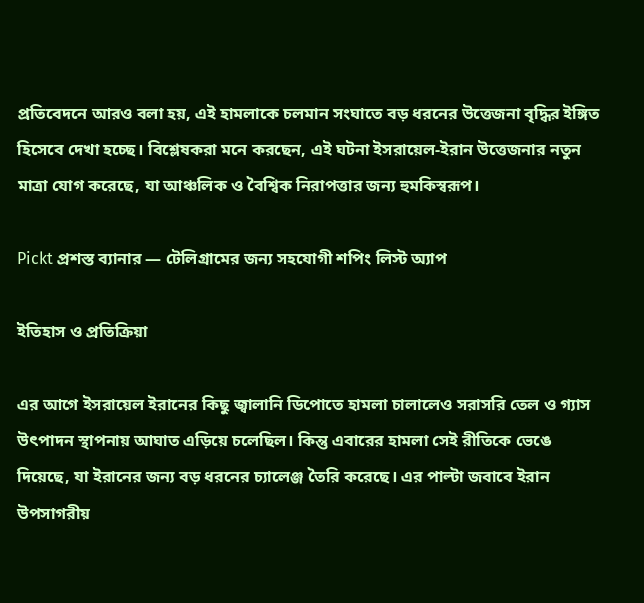প্রতিবেদনে আরও বলা হয়, এই হামলাকে চলমান সংঘাতে বড় ধরনের উত্তেজনা বৃদ্ধির ইঙ্গিত হিসেবে দেখা হচ্ছে। বিশ্লেষকরা মনে করছেন, এই ঘটনা ইসরায়েল-ইরান উত্তেজনার নতুন মাত্রা যোগ করেছে, যা আঞ্চলিক ও বৈশ্বিক নিরাপত্তার জন্য হুমকিস্বরূপ।

Pickt প্রশস্ত ব্যানার — টেলিগ্রামের জন্য সহযোগী শপিং লিস্ট অ্যাপ

ইতিহাস ও প্রতিক্রিয়া

এর আগে ইসরায়েল ইরানের কিছু জ্বালানি ডিপোতে হামলা চালালেও সরাসরি তেল ও গ্যাস উৎপাদন স্থাপনায় আঘাত এড়িয়ে চলেছিল। কিন্তু এবারের হামলা সেই রীতিকে ভেঙে দিয়েছে, যা ইরানের জন্য বড় ধরনের চ্যালেঞ্জ তৈরি করেছে। এর পাল্টা জবাবে ইরান উপসাগরীয়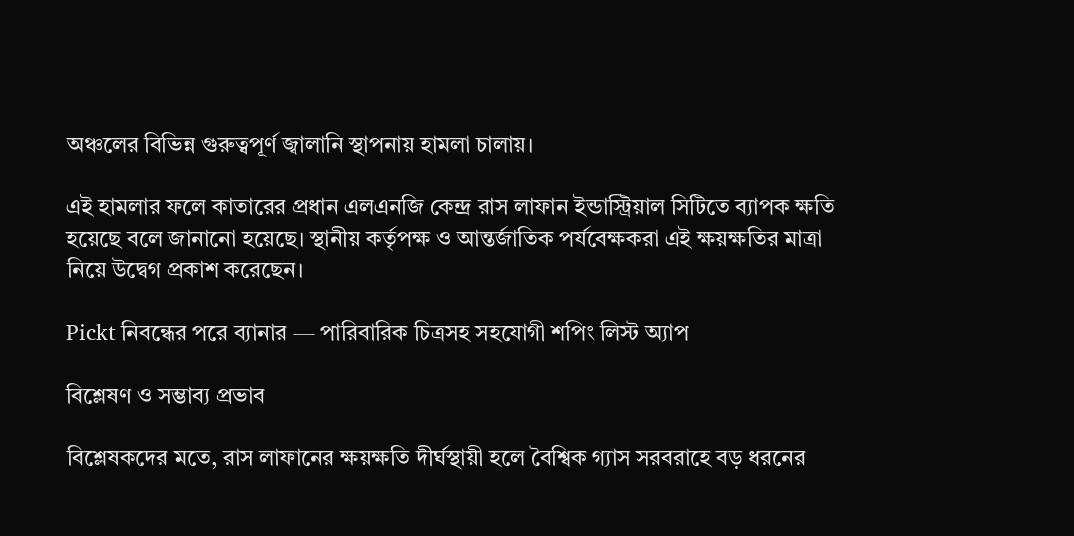অঞ্চলের বিভিন্ন গুরুত্বপূর্ণ জ্বালানি স্থাপনায় হামলা চালায়।

এই হামলার ফলে কাতারের প্রধান এলএনজি কেন্দ্র রাস লাফান ইন্ডাস্ট্রিয়াল সিটিতে ব্যাপক ক্ষতি হয়েছে বলে জানানো হয়েছে। স্থানীয় কর্তৃপক্ষ ও আন্তর্জাতিক পর্যবেক্ষকরা এই ক্ষয়ক্ষতির মাত্রা নিয়ে উদ্বেগ প্রকাশ করেছেন।

Pickt নিবন্ধের পরে ব্যানার — পারিবারিক চিত্রসহ সহযোগী শপিং লিস্ট অ্যাপ

বিশ্লেষণ ও সম্ভাব্য প্রভাব

বিশ্লেষকদের মতে, রাস লাফানের ক্ষয়ক্ষতি দীর্ঘস্থায়ী হলে বৈশ্বিক গ্যাস সরবরাহে বড় ধরনের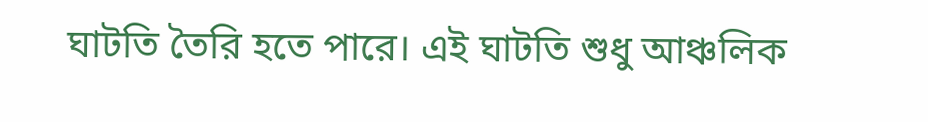ঘাটতি তৈরি হতে পারে। এই ঘাটতি শুধু আঞ্চলিক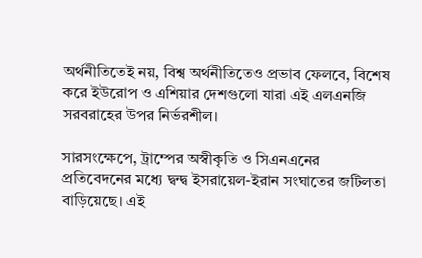অর্থনীতিতেই নয়, বিশ্ব অর্থনীতিতেও প্রভাব ফেলবে, বিশেষ করে ইউরোপ ও এশিয়ার দেশগুলো যারা এই এলএনজি সরবরাহের উপর নির্ভরশীল।

সারসংক্ষেপে, ট্রাম্পের অস্বীকৃতি ও সিএনএনের প্রতিবেদনের মধ্যে দ্বন্দ্ব ইসরায়েল-ইরান সংঘাতের জটিলতা বাড়িয়েছে। এই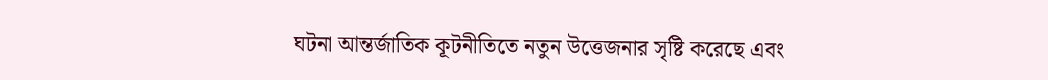ঘটনা আন্তর্জাতিক কূটনীতিতে নতুন উত্তেজনার সৃষ্টি করেছে এবং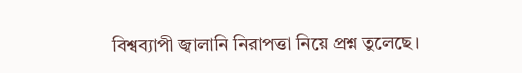বিশ্বব্যাপী জ্বালানি নিরাপত্তা নিয়ে প্রশ্ন তুলেছে।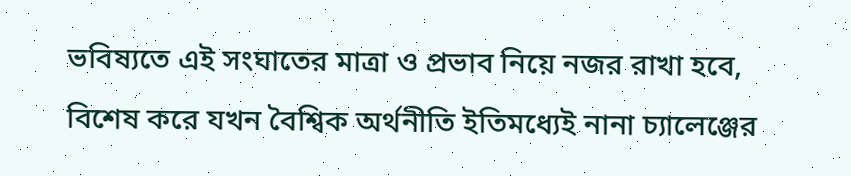ভবিষ্যতে এই সংঘাতের মাত্রা ও প্রভাব নিয়ে নজর রাখা হবে, বিশেষ করে যখন বৈশ্বিক অর্থনীতি ইতিমধ্যেই নানা চ্যালেঞ্জের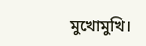মুখোমুখি।